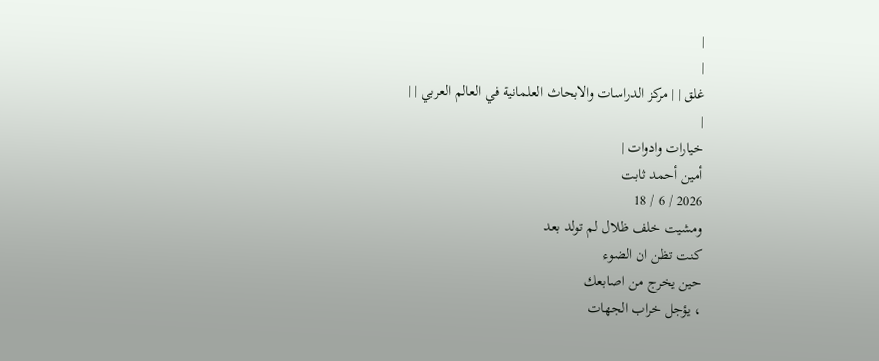|
|
غلق | | مركز الدراسات والابحاث العلمانية في العالم العربي | |
|
خيارات وادوات |
أمين أحمد ثابت
2026 / 6 / 18
ومشيت خلف ظلال لم تولد بعد
كنت تظن ان الضوء
حين يخرج من اصابعك
، يؤجل خراب الجهات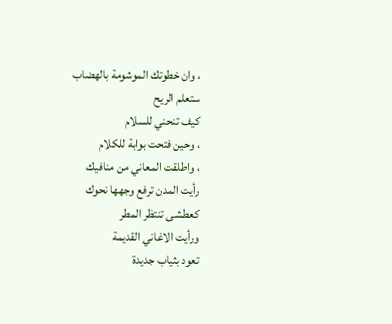، وان خطوتك الموشومة بالهضاب
ستعلم الريح
كيف تنحني للسلام
، وحين فتحت بوابة للكلام
، واطلقت المعاني من منافيك
رأيت المدن ترفع وجهها نحوك
كعطشى تنتظر المطر
ورأيت الاغاني القديمة
تعود بثياب جديدة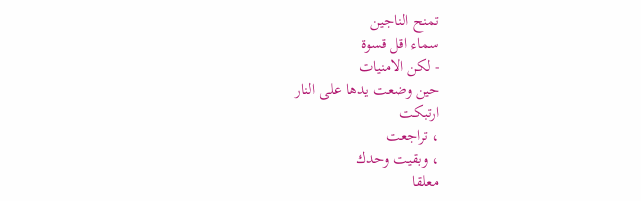تمنح الناجين
سماء اقل قسوة
- لكن الامنيات
حين وضعت يدها على النار
ارتبكت
، تراجعت
، وبقيت وحدك
معلقا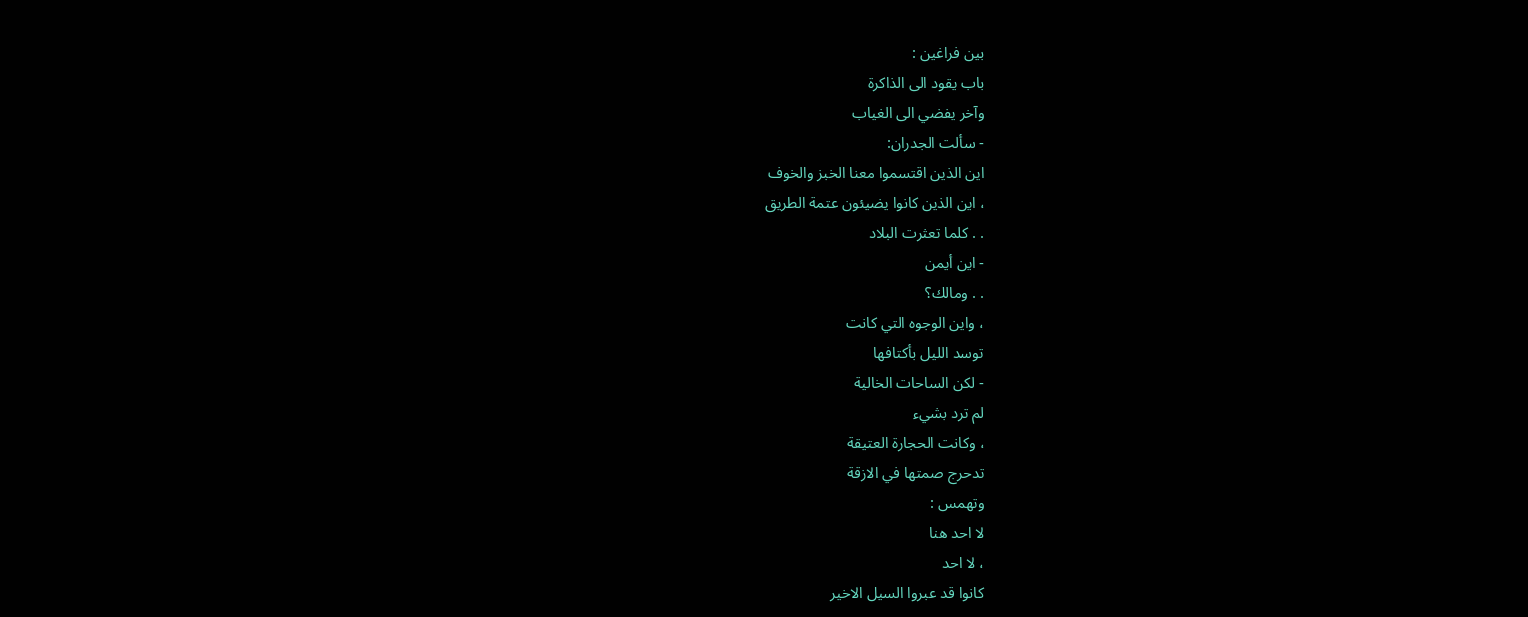بين فراغين :
باب يقود الى الذاكرة
وآخر يفضي الى الغياب
- سألت الجدران:
اين الذين اقتسموا معنا الخبز والخوف
، اين الذين كانوا يضيئون عتمة الطريق
. . كلما تعثرت البلاد
- اين أيمن
. . ومالك؟
، واين الوجوه التي كانت
توسد الليل بأكتافها
- لكن الساحات الخالية
لم ترد بشيء
، وكانت الحجارة العتيقة
تدحرج صمتها في الازقة
وتهمس :
لا احد هنا
، لا احد
كانوا قد عبروا السيل الاخير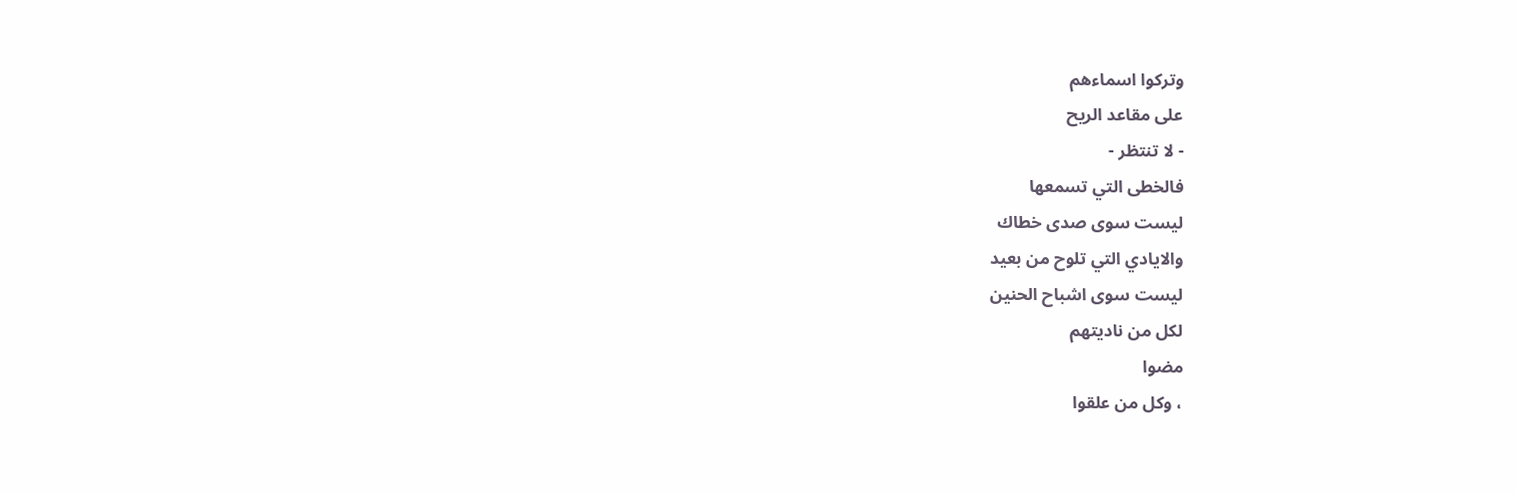وتركوا اسماءهم
على مقاعد الريح
- لا تنتظر -
فالخطى التي تسمعها
ليست سوى صدى خطاك
والايادي التي تلوح من بعيد
ليست سوى اشباح الحنين
لكل من ناديتهم
مضوا
، وكل من علقوا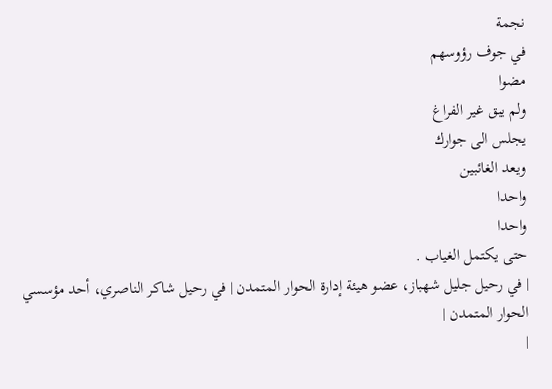نجمة
في جوف رؤوسهم
مضوا
ولم يبق غير الفراغ
يجلس الى جوارك
ويعد الغائبين
واحدا
واحدا
حتى يكتمل الغياب .
| في رحيل جليل شهباز، عضو هيئة إدارة الحوار المتمدن | في رحيل شاكر الناصري، أحد مؤسسي الحوار المتمدن |
|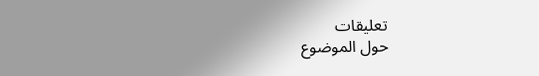تعليقات
حول الموضوع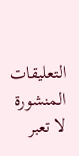التعليقات المنشورة لا تعبر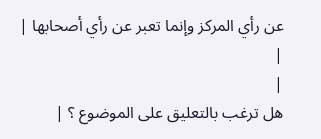عن رأي المركز وإنما تعبر عن رأي أصحابها |
|
|
هل ترغب بالتعليق على الموضوع ؟ |